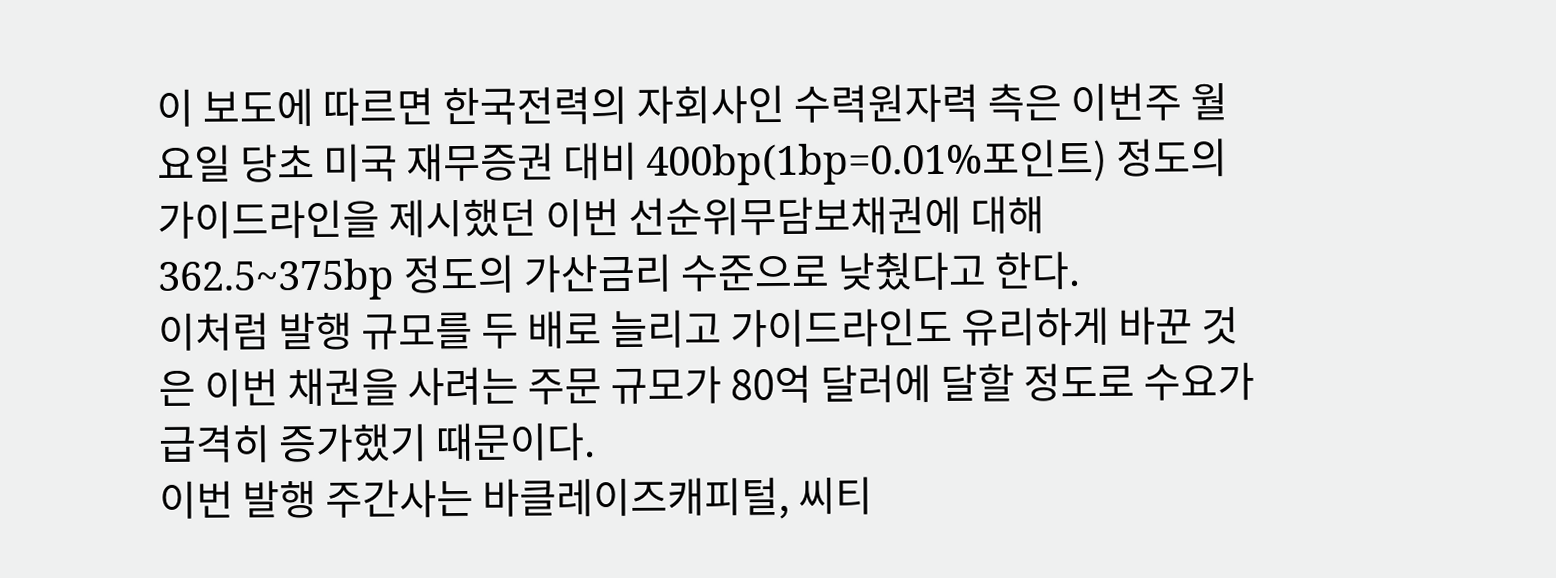이 보도에 따르면 한국전력의 자회사인 수력원자력 측은 이번주 월요일 당초 미국 재무증권 대비 400bp(1bp=0.01%포인트) 정도의 가이드라인을 제시했던 이번 선순위무담보채권에 대해 362.5~375bp 정도의 가산금리 수준으로 낮췄다고 한다.
이처럼 발행 규모를 두 배로 늘리고 가이드라인도 유리하게 바꾼 것은 이번 채권을 사려는 주문 규모가 80억 달러에 달할 정도로 수요가 급격히 증가했기 때문이다.
이번 발행 주간사는 바클레이즈캐피털, 씨티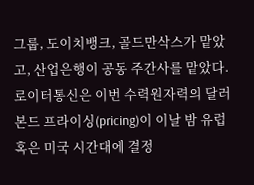그룹, 도이치뱅크, 골드만삭스가 맡았고, 산업은행이 공동 주간사를 맡았다.
로이터통신은 이번 수력원자력의 달러본드 프라이싱(pricing)이 이날 밤 유럽 혹은 미국 시간대에 결정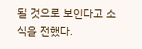될 것으로 보인다고 소식을 전했다.